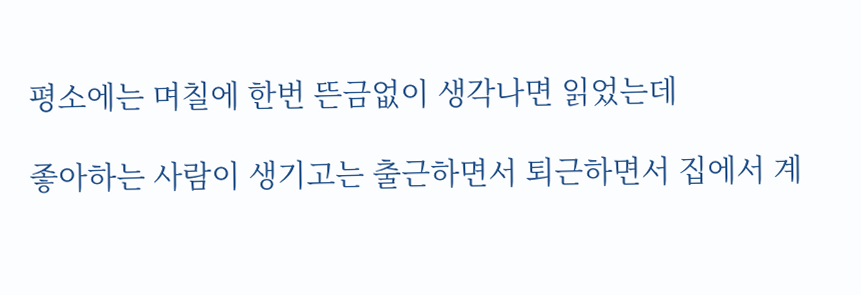평소에는 며칠에 한번 뜬금없이 생각나면 읽었는데

좋아하는 사람이 생기고는 출근하면서 퇴근하면서 집에서 계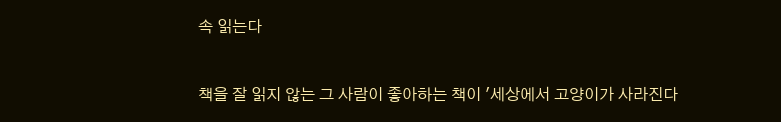속 읽는다


책을 잘 읽지 않는 그 사람이 좋아하는 책이 '세상에서 고양이가 사라진다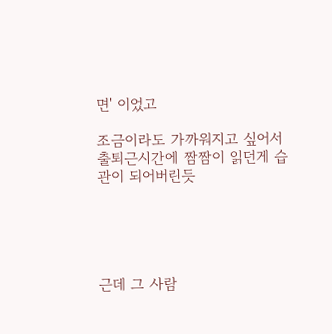면' 이었고

조금이라도 가까워지고 싶어서 출퇴근시간에 짬짬이 읽던게 습관이 되어버린듯





근데 그 사람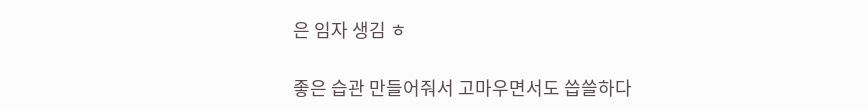은 임자 생김 ㅎ

좋은 습관 만들어줘서 고마우면서도 씁쓸하다